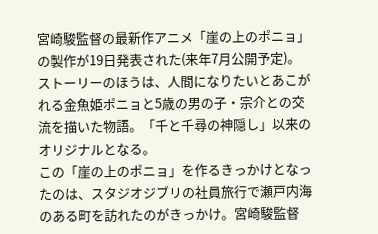宮崎駿監督の最新作アニメ「崖の上のポニョ」の製作が19日発表された(来年7月公開予定)。
ストーリーのほうは、人間になりたいとあこがれる金魚姫ポニョと5歳の男の子・宗介との交流を描いた物語。「千と千尋の神隠し」以来のオリジナルとなる。
この「崖の上のポニョ」を作るきっかけとなったのは、スタジオジブリの社員旅行で瀬戸内海のある町を訪れたのがきっかけ。宮崎駿監督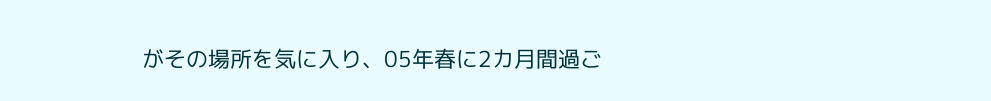がその場所を気に入り、05年春に2カ月間過ご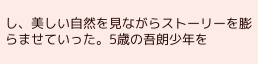し、美しい自然を見ながらストーリーを膨らませていった。5歳の吾朗少年を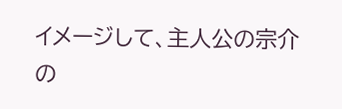イメージして、主人公の宗介の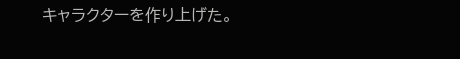キャラクターを作り上げた。